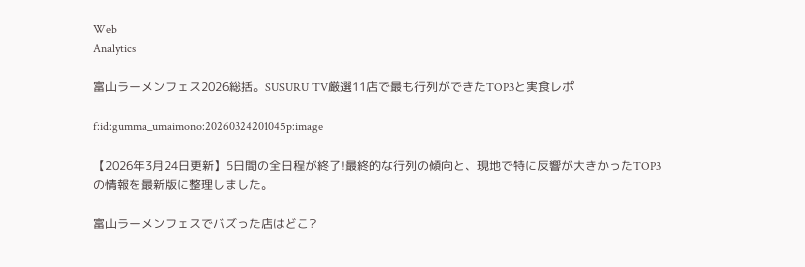Web
Analytics

富山ラーメンフェス2026総括。SUSURU TV厳選11店で最も行列ができたTOP3と実食レポ

f:id:gumma_umaimono:20260324201045p:image

【2026年3月24日更新】5日間の全日程が終了!最終的な行列の傾向と、現地で特に反響が大きかったTOP3の情報を最新版に整理しました。

富山ラーメンフェスでバズった店はどこ?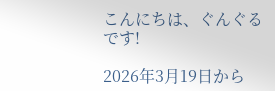こんにちは、ぐんぐるです!

2026年3月19日から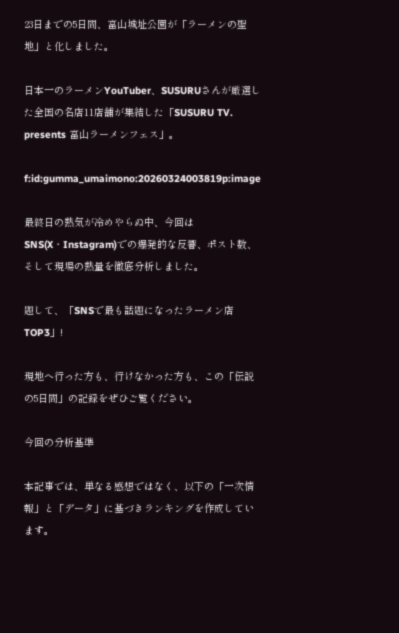23日までの5日間、富山城址公園が「ラーメンの聖地」と化しました。

日本一のラーメンYouTuber、SUSURUさんが厳選した全国の名店11店舗が集結した「SUSURU TV. presents 富山ラーメンフェス」。

f:id:gumma_umaimono:20260324003819p:image

最終日の熱気が冷めやらぬ中、今回はSNS(X・Instagram)での爆発的な反響、ポスト数、そして現場の熱量を徹底分析しました。

題して、「SNSで最も話題になったラーメン店TOP3」!

現地へ行った方も、行けなかった方も、この「伝説の5日間」の記録をぜひご覧ください。

今回の分析基準

本記事では、単なる感想ではなく、以下の「一次情報」と「データ」に基づきランキングを作成しています。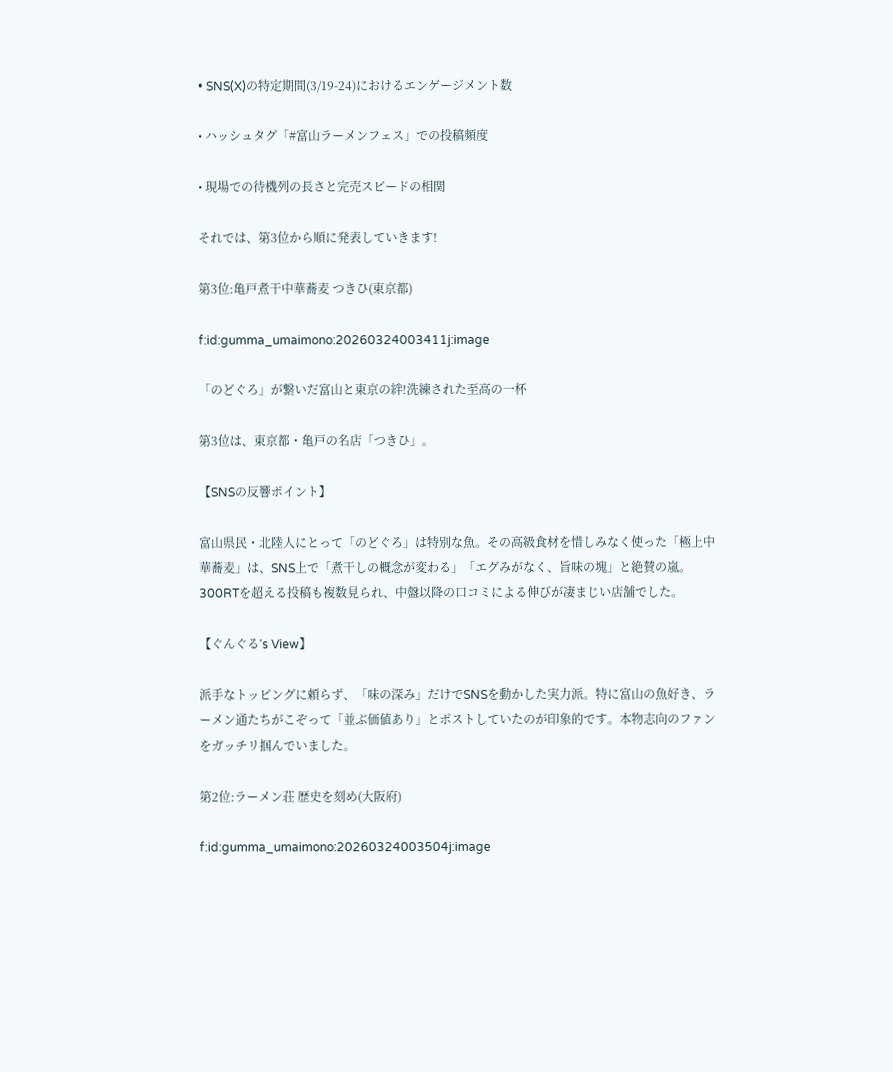• SNS(X)の特定期間(3/19-24)におけるエンゲージメント数

• ハッシュタグ「#富山ラーメンフェス」での投稿頻度

• 現場での待機列の長さと完売スピードの相関

それでは、第3位から順に発表していきます!

第3位:亀戸煮干中華蕎麦 つきひ(東京都)

f:id:gumma_umaimono:20260324003411j:image

「のどぐろ」が繋いだ富山と東京の絆!洗練された至高の一杯

第3位は、東京都・亀戸の名店「つきひ」。

【SNSの反響ポイント】

富山県民・北陸人にとって「のどぐろ」は特別な魚。その高級食材を惜しみなく使った「極上中華蕎麦」は、SNS上で「煮干しの概念が変わる」「エグみがなく、旨味の塊」と絶賛の嵐。300RTを超える投稿も複数見られ、中盤以降の口コミによる伸びが凄まじい店舗でした。

【ぐんぐる’s View】

派手なトッピングに頼らず、「味の深み」だけでSNSを動かした実力派。特に富山の魚好き、ラーメン通たちがこぞって「並ぶ価値あり」とポストしていたのが印象的です。本物志向のファンをガッチリ掴んでいました。

第2位:ラーメン荘 歴史を刻め(大阪府)

f:id:gumma_umaimono:20260324003504j:image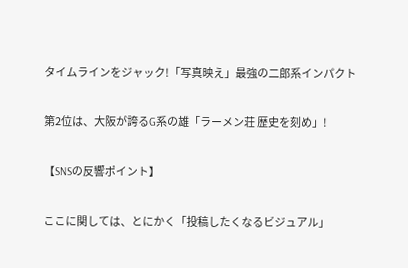タイムラインをジャック!「写真映え」最強の二郎系インパクト

第2位は、大阪が誇るG系の雄「ラーメン荘 歴史を刻め」!

【SNSの反響ポイント】

ここに関しては、とにかく「投稿したくなるビジュアル」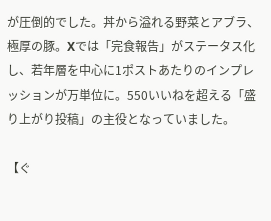が圧倒的でした。丼から溢れる野菜とアブラ、極厚の豚。Xでは「完食報告」がステータス化し、若年層を中心に1ポストあたりのインプレッションが万単位に。550いいねを超える「盛り上がり投稿」の主役となっていました。

【ぐ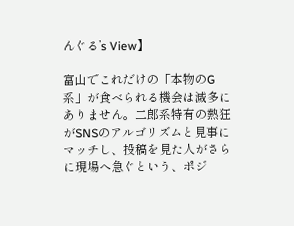んぐる’s View】

富山でこれだけの「本物のG系」が食べられる機会は滅多にありません。二郎系特有の熱狂がSNSのアルゴリズムと見事にマッチし、投稿を見た人がさらに現場へ急ぐという、ポジ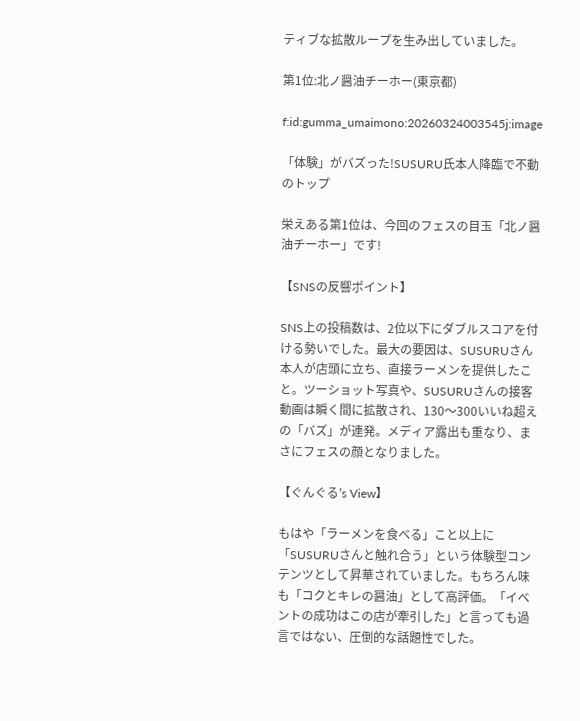ティブな拡散ループを生み出していました。

第1位:北ノ醤油チーホー(東京都)

f:id:gumma_umaimono:20260324003545j:image

「体験」がバズった!SUSURU氏本人降臨で不動のトップ

栄えある第1位は、今回のフェスの目玉「北ノ醤油チーホー」です!

【SNSの反響ポイント】

SNS上の投稿数は、2位以下にダブルスコアを付ける勢いでした。最大の要因は、SUSURUさん本人が店頭に立ち、直接ラーメンを提供したこと。ツーショット写真や、SUSURUさんの接客動画は瞬く間に拡散され、130〜300いいね超えの「バズ」が連発。メディア露出も重なり、まさにフェスの顔となりました。

【ぐんぐる’s View】

もはや「ラーメンを食べる」こと以上に「SUSURUさんと触れ合う」という体験型コンテンツとして昇華されていました。もちろん味も「コクとキレの醤油」として高評価。「イベントの成功はこの店が牽引した」と言っても過言ではない、圧倒的な話題性でした。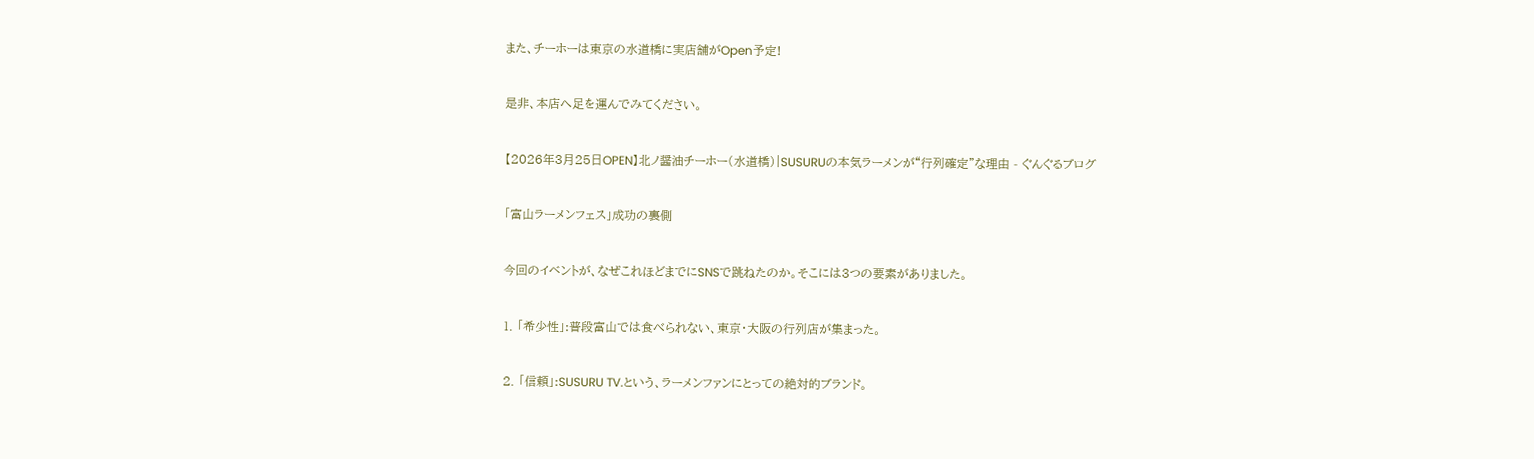また、チーホーは東京の水道橋に実店舗がOpen予定!

是非、本店へ足を運んでみてください。

【2026年3月25日OPEN】北ノ醤油チーホー(水道橋)|SUSURUの本気ラーメンが“行列確定”な理由 - ぐんぐるブログ

「富山ラーメンフェス」成功の裏側

今回のイベントが、なぜこれほどまでにSNSで跳ねたのか。そこには3つの要素がありました。

1. 「希少性」:普段富山では食べられない、東京・大阪の行列店が集まった。

2. 「信頼」:SUSURU TV.という、ラーメンファンにとっての絶対的ブランド。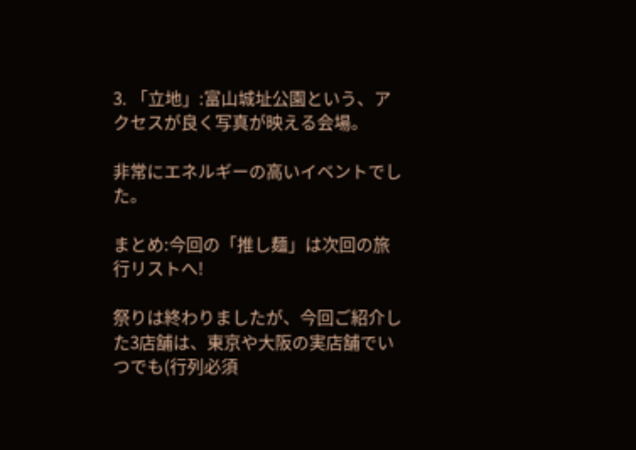3. 「立地」:富山城址公園という、アクセスが良く写真が映える会場。

非常にエネルギーの高いイベントでした。

まとめ:今回の「推し麺」は次回の旅行リストへ!

祭りは終わりましたが、今回ご紹介した3店舗は、東京や大阪の実店舗でいつでも(行列必須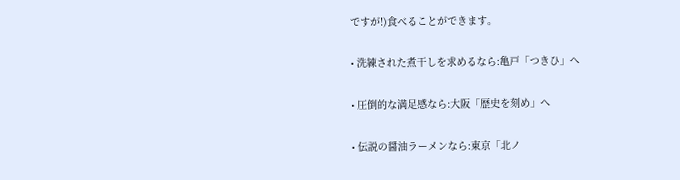ですが!)食べることができます。

• 洗練された煮干しを求めるなら:亀戸「つきひ」へ

• 圧倒的な満足感なら:大阪「歴史を刻め」へ

• 伝説の醤油ラーメンなら:東京「北ノ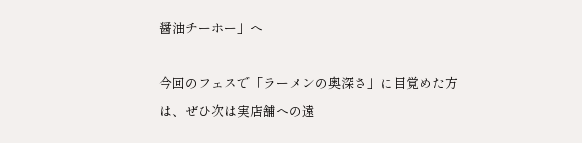醤油チーホー」へ

今回のフェスで「ラーメンの奥深さ」に目覚めた方は、ぜひ次は実店舗への遠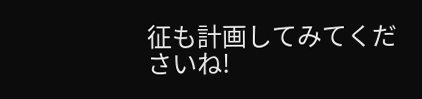征も計画してみてくださいね!